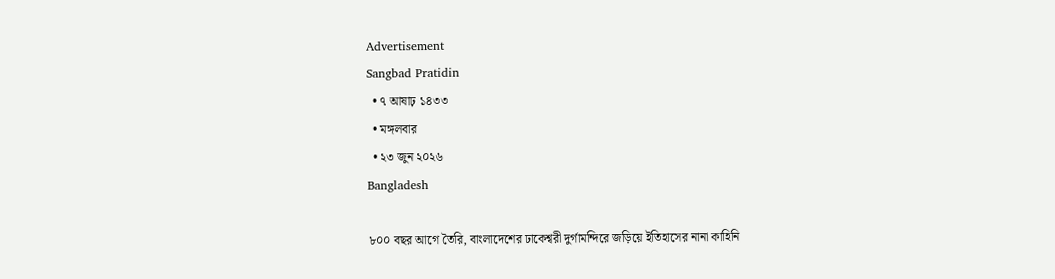Advertisement
Sangbad Pratidin
  • ৭ আষাঢ় ১৪৩৩
  • মঙ্গলবার
  • ২৩ জুন ২০২৬
Bangladesh

৮০০ বছর আগে তৈরি, বাংলাদেশের ঢাকেশ্বরী দুর্গামন্দিরে জড়িয়ে ইতিহাসের নানা কাহিনি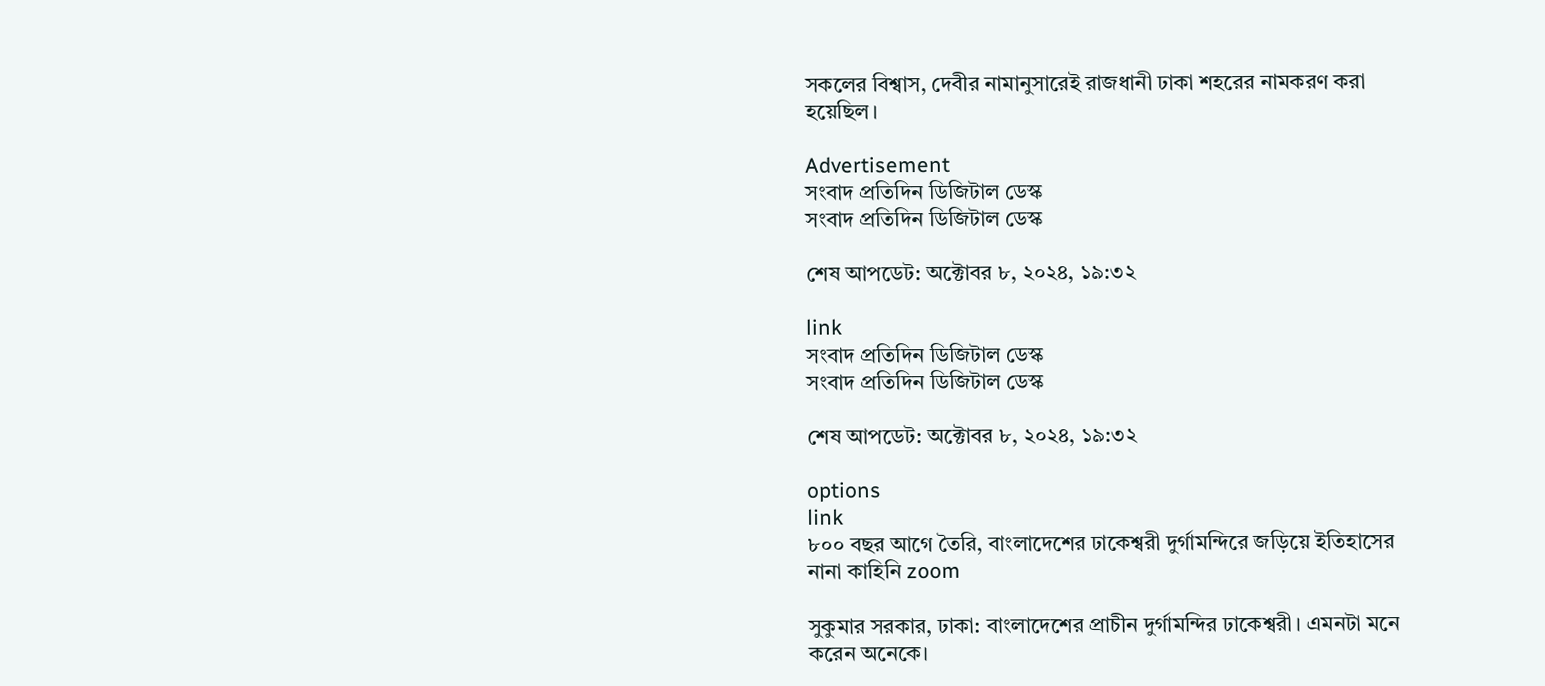সকলের বিশ্বাস, দেবীর নামানুসারেই রাজধানী ঢাকা শহরের নামকরণ করা হয়েছিল।

Advertisement
সংবাদ প্রতিদিন ডিজিটাল ডেস্ক
সংবাদ প্রতিদিন ডিজিটাল ডেস্ক

শেষ আপডেট: অক্টোবর ৮, ২০২৪, ১৯:৩২

link
সংবাদ প্রতিদিন ডিজিটাল ডেস্ক
সংবাদ প্রতিদিন ডিজিটাল ডেস্ক

শেষ আপডেট: অক্টোবর ৮, ২০২৪, ১৯:৩২

options
link
৮০০ বছর আগে তৈরি, বাংলাদেশের ঢাকেশ্বরী দুর্গামন্দিরে জড়িয়ে ইতিহাসের নানা কাহিনি zoom

সুকুমার সরকার, ঢাকা: বাংলাদেশের প্রাচীন দুর্গামন্দির ঢাকেশ্বরী। এমনটা মনে করেন অনেকে।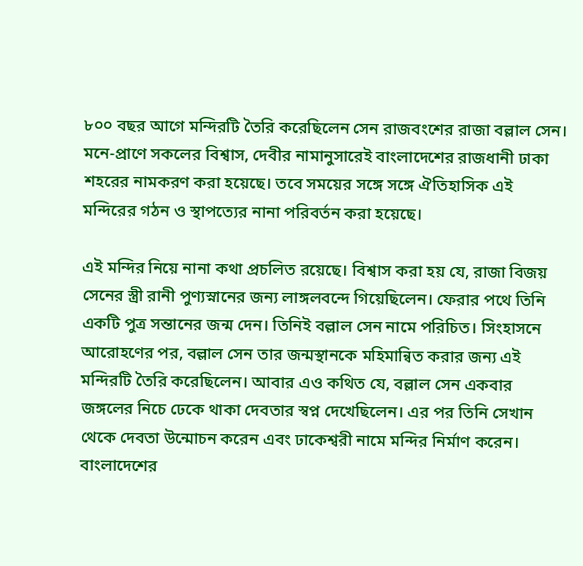৮০০ বছর আগে মন্দিরটি তৈরি করেছিলেন সেন রাজবংশের রাজা বল্লাল সেন। মনে-প্রাণে সকলের বিশ্বাস, দেবীর নামানুসারেই বাংলাদেশের রাজধানী ঢাকা শহরের নামকরণ করা হয়েছে। তবে সময়ের সঙ্গে সঙ্গে ঐতিহাসিক এই মন্দিরের গঠন ও স্থাপত্যের নানা পরিবর্তন করা হয়েছে।

এই মন্দির নিয়ে নানা কথা প্রচলিত রয়েছে। বিশ্বাস করা হয় যে, রাজা বিজয় সেনের স্ত্রী রানী পুণ্যস্নানের জন্য লাঙ্গলবন্দে গিয়েছিলেন। ফেরার পথে তিনি একটি পুত্র সন্তানের জন্ম দেন। তিনিই বল্লাল সেন নামে পরিচিত। সিংহাসনে আরোহণের পর, বল্লাল সেন তার জন্মস্থানকে মহিমান্বিত করার জন্য এই মন্দিরটি তৈরি করেছিলেন। আবার এও কথিত যে, বল্লাল সেন একবার জঙ্গলের নিচে ঢেকে থাকা দেবতার স্বপ্ন দেখেছিলেন। এর পর তিনি সেখান থেকে দেবতা উন্মোচন করেন এবং ঢাকেশ্বরী নামে মন্দির নির্মাণ করেন। বাংলাদেশের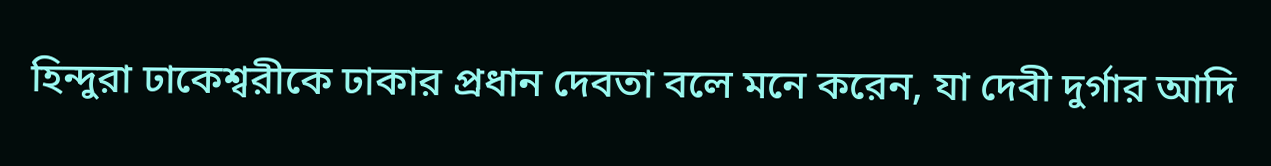হিন্দুরা ঢাকেশ্বরীকে ঢাকার প্রধান দেবতা বলে মনে করেন, যা দেবী দুর্গার আদি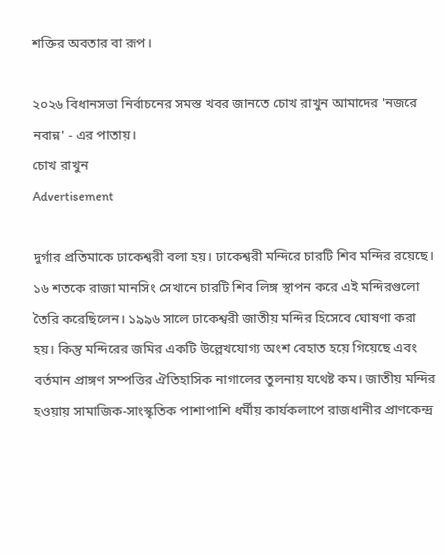শক্তির অবতার বা রূপ।

২০২৬ বিধানসভা নির্বাচনের সমস্ত খবর জানতে চোখ রাখুন আমাদের 'নজরে নবান্ন' - এর পাতায়।
চোখ রাখুন
Advertisement

দুর্গার প্রতিমাকে ঢাকেশ্বরী বলা হয়। ঢাকেশ্বরী মন্দিরে চারটি শিব মন্দির রয়েছে। ১৬ শতকে রাজা মানসিং সেখানে চারটি শিব লিঙ্গ স্থাপন করে এই মন্দিরগুলো তৈরি করেছিলেন। ১৯৯৬ সালে ঢাকেশ্বরী জাতীয় মন্দির হিসেবে ঘোষণা করা হয়। কিন্তু মন্দিরের জমির একটি উল্লেখযোগ্য অংশ বেহাত হয়ে গিয়েছে এবং বর্তমান প্রাঙ্গণ সম্পত্তির ঐতিহাসিক নাগালের তুলনায় যথেষ্ট কম। জাতীয় মন্দির হওয়ায় সামাজিক-সাংস্কৃতিক পাশাপাশি ধর্মীয় কার্যকলাপে রাজধানীর প্রাণকেন্দ্র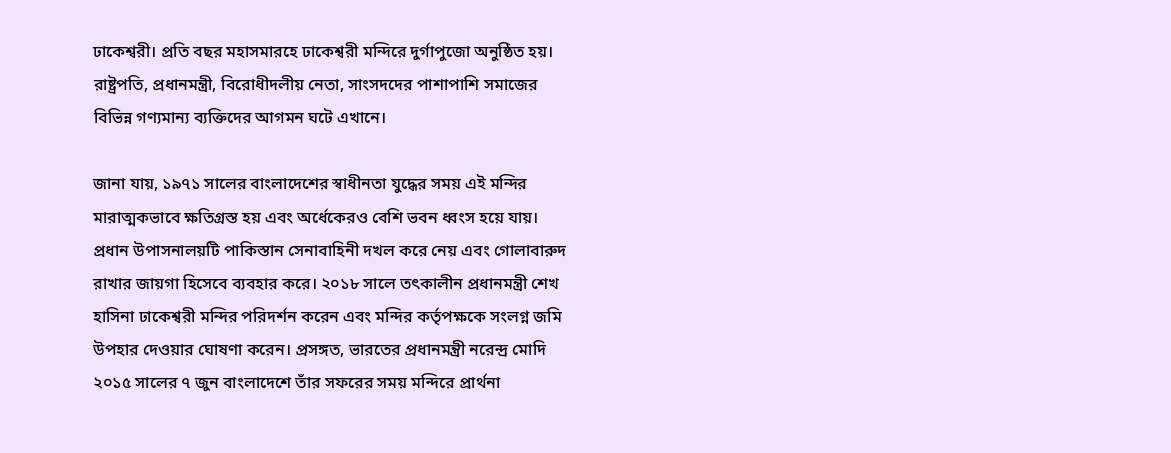ঢাকেশ্বরী। প্রতি বছর মহাসমারহে ঢাকেশ্বরী মন্দিরে দুর্গাপুজো অনুষ্ঠিত হয়। রাষ্ট্রপতি, প্রধানমন্ত্রী, বিরোধীদলীয় নেতা, সাংসদদের পাশাপাশি সমাজের বিভিন্ন গণ্যমান্য ব্যক্তিদের আগমন ঘটে এখানে।

জানা যায়, ১৯৭১ সালের বাংলাদেশের স্বাধীনতা যুদ্ধের সময় এই মন্দির মারাত্মকভাবে ক্ষতিগ্রস্ত হয় এবং অর্ধেকেরও বেশি ভবন ধ্বংস হয়ে যায়। প্রধান উপাসনালয়টি পাকিস্তান সেনাবাহিনী দখল করে নেয় এবং গোলাবারুদ রাখার জায়গা হিসেবে ব্যবহার করে। ২০১৮ সালে তৎকালীন প্রধানমন্ত্রী শেখ হাসিনা ঢাকেশ্বরী মন্দির পরিদর্শন করেন এবং মন্দির কর্তৃপক্ষকে সংলগ্ন জমি উপহার দেওয়ার ঘোষণা করেন। প্রসঙ্গত, ভারতের প্রধানমন্ত্রী নরেন্দ্র মোদি ২০১৫ সালের ৭ জুন বাংলাদেশে তাঁর সফরের সময় মন্দিরে প্রার্থনা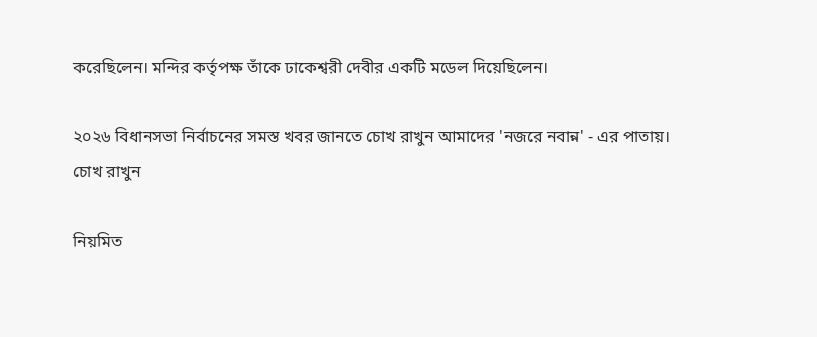করেছিলেন। মন্দির কর্তৃপক্ষ তাঁকে ঢাকেশ্বরী দেবীর একটি মডেল দিয়েছিলেন।

২০২৬ বিধানসভা নির্বাচনের সমস্ত খবর জানতে চোখ রাখুন আমাদের 'নজরে নবান্ন' - এর পাতায়।
চোখ রাখুন

নিয়মিত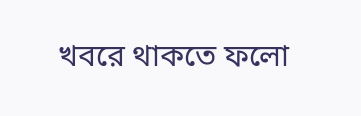খবরে থাকতে ফলো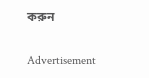করুন

Advertisement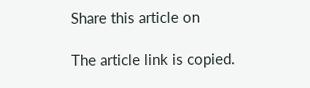Share this article on

The article link is copied.